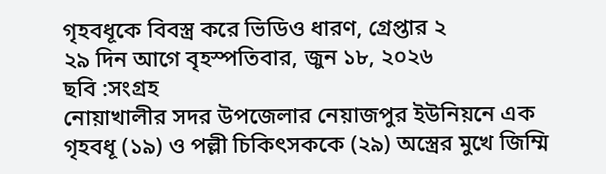গৃহবধূকে বিবস্ত্র করে ভিডিও ধারণ, গ্রেপ্তার ২
২৯ দিন আগে বৃহস্পতিবার, জুন ১৮, ২০২৬
ছবি :সংগ্রহ
নোয়াখালীর সদর উপজেলার নেয়াজপুর ইউনিয়নে এক গৃহবধূ (১৯) ও পল্লী চিকিৎসককে (২৯) অস্ত্রের মুখে জিম্মি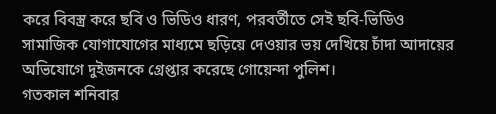করে বিবস্ত্র করে ছবি ও ভিডিও ধারণ, পরবর্তীতে সেই ছবি-ভিডিও সামাজিক যোগাযোগের মাধ্যমে ছড়িয়ে দেওয়ার ভয় দেখিয়ে চাঁদা আদায়ের অভিযোগে দুইজনকে গ্রেপ্তার করেছে গোয়েন্দা পুলিশ।
গতকাল শনিবার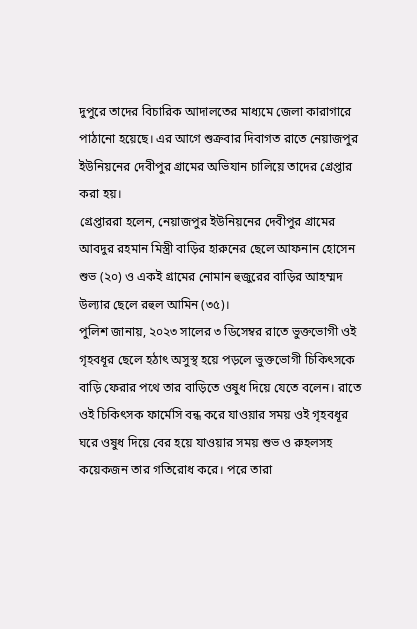দুপুরে তাদের বিচারিক আদালতের মাধ্যমে জেলা কারাগারে পাঠানো হয়েছে। এর আগে শুক্রবার দিবাগত রাতে নেয়াজপুর ইউনিয়নের দেবীপুর গ্রামের অভিযান চালিয়ে তাদের গ্রেপ্তার করা হয়।
গ্রেপ্তাররা হলেন, নেয়াজপুর ইউনিয়নের দেবীপুর গ্রামের আবদুর রহমান মিস্ত্রী বাড়ির হারুনের ছেলে আফনান হোসেন শুভ (২০) ও একই গ্রামের নোমান হুজুরের বাড়ির আহম্মদ উল্যার ছেলে রহুল আমিন (৩৫)।
পুলিশ জানায়, ২০২৩ সালের ৩ ডিসেম্বর রাতে ভুক্তভোগী ওই গৃহবধূর ছেলে হঠাৎ অসুস্থ হয়ে পড়লে ভুক্তভোগী চিকিৎসকে বাড়ি ফেরার পথে তার বাড়িতে ওষুধ দিয়ে যেতে বলেন। রাতে ওই চিকিৎসক ফার্মেসি বন্ধ করে যাওয়ার সময় ওই গৃহবধূর ঘরে ওষুধ দিয়ে বের হয়ে যাওয়ার সময় শুভ ও রুহলসহ কয়েকজন তার গতিরোধ করে। পরে তারা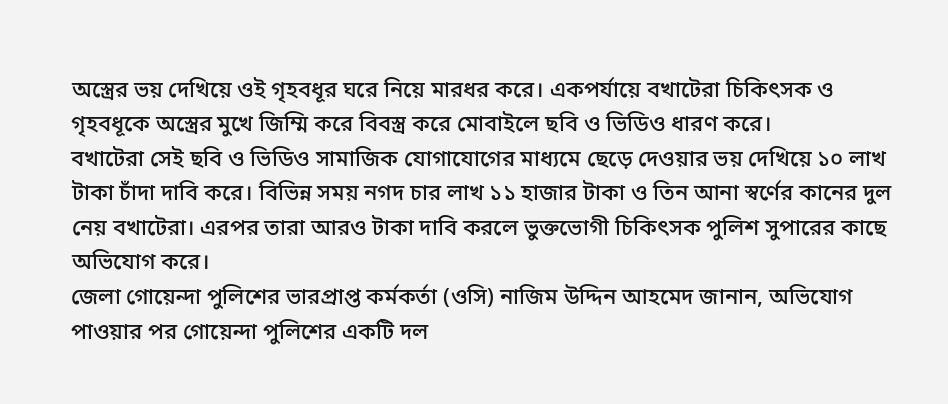অস্ত্রের ভয় দেখিয়ে ওই গৃহবধূর ঘরে নিয়ে মারধর করে। একপর্যায়ে বখাটেরা চিকিৎসক ও গৃহবধূকে অস্ত্রের মুখে জিম্মি করে বিবস্ত্র করে মোবাইলে ছবি ও ভিডিও ধারণ করে।
বখাটেরা সেই ছবি ও ভিডিও সামাজিক যোগাযোগের মাধ্যমে ছেড়ে দেওয়ার ভয় দেখিয়ে ১০ লাখ টাকা চাঁদা দাবি করে। বিভিন্ন সময় নগদ চার লাখ ১১ হাজার টাকা ও তিন আনা স্বর্ণের কানের দুল নেয় বখাটেরা। এরপর তারা আরও টাকা দাবি করলে ভুক্তভোগী চিকিৎসক পুলিশ সুপারের কাছে অভিযোগ করে।
জেলা গোয়েন্দা পুলিশের ভারপ্রাপ্ত কর্মকর্তা (ওসি) নাজিম উদ্দিন আহমেদ জানান, অভিযোগ পাওয়ার পর গোয়েন্দা পুলিশের একটি দল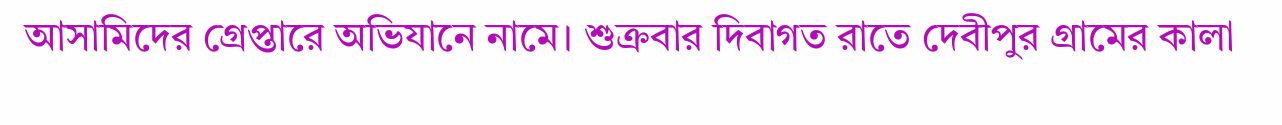আসামিদের গ্রেপ্তারে অভিযানে নামে। শুক্রবার দিবাগত রাতে দেবীপুর গ্রামের কালা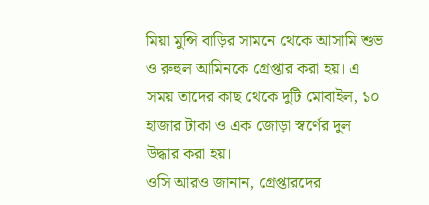মিয়া মুন্সি বাড়ির সামনে থেকে আসামি শুভ ও রুহুল আমিনকে গ্রেপ্তার করা হয়। এ সময় তাদের কাছ থেকে দুটি মোবাইল, ১০ হাজার টাকা ও এক জোড়া স্বর্ণের দুল উদ্ধার করা হয়।
ওসি আরও জানান, গ্রেপ্তারদের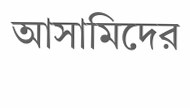আসামিদের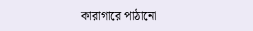কারাগারে পাঠানো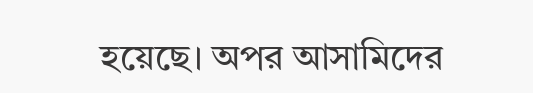হয়েছে। অপর আসামিদের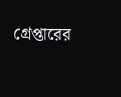গ্রেপ্তারের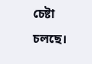চেষ্টা চলছে।